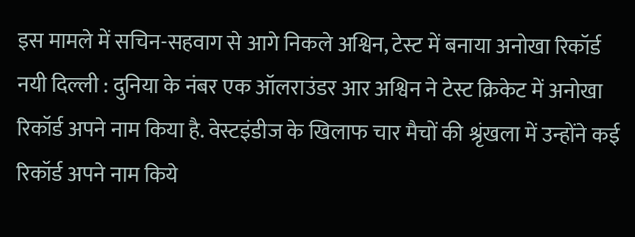इस मामले में सचिन-सहवाग से आगे निकले अश्विन, टेस्ट में बनाया अनोखा रिकॉर्ड
नयी दिल्ली : दुनिया के नंबर एक ऑलराउंडर आर अश्विन ने टेस्ट क्रिकेट में अनोखा रिकॉर्ड अपने नाम किया है. वेस्टइंडीज के खिलाफ चार मैचों की श्रृंखला में उन्होंने कई रिकॉर्ड अपने नाम किये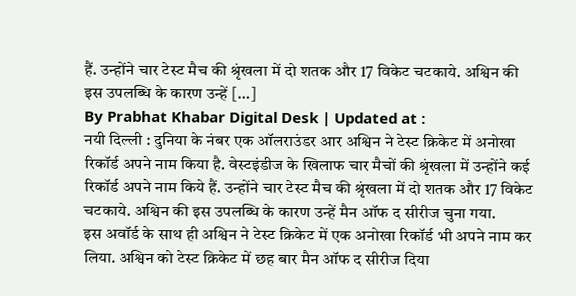हैं. उन्होंने चार टेस्ट मैच की श्रृंखला में दो शतक और 17 विकेट चटकाये. अश्विन की इस उपलब्धि के कारण उन्हें […]
By Prabhat Khabar Digital Desk | Updated at :
नयी दिल्ली : दुनिया के नंबर एक ऑलराउंडर आर अश्विन ने टेस्ट क्रिकेट में अनोखा रिकॉर्ड अपने नाम किया है. वेस्टइंडीज के खिलाफ चार मैचों की श्रृंखला में उन्होंने कई रिकॉर्ड अपने नाम किये हैं. उन्होंने चार टेस्ट मैच की श्रृंखला में दो शतक और 17 विकेट चटकाये. अश्विन की इस उपलब्धि के कारण उन्हें मैन ऑफ द सीरीज चुना गया.
इस अवॉर्ड के साथ ही अश्विन ने टेस्ट क्रिकेट में एक अनोखा रिकॉर्ड भी अपने नाम कर लिया. अश्विन को टेस्ट क्रिकेट में छह बार मैन ऑफ द सीरीज दिया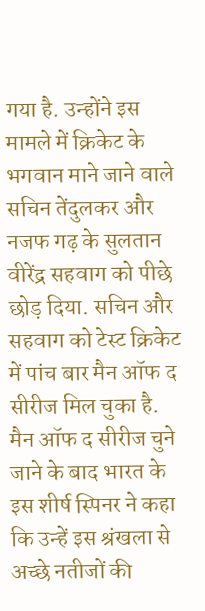गया है. उन्होंने इस मामले में क्रिकेट के भगवान माने जाने वाले सचिन तेंदुलकर और नजफ गढ़ के सुलतान वीरेंद्र सहवाग को पीछे छोड़ दिया. सचिन और सहवाग को टेस्ट क्रिकेट में पांच बार मैन ऑफ द सीरीज मिल चुका है.
मैन ऑफ द सीरीज चुने जाने के बाद भारत के इस शीर्ष स्पिनर ने कहा कि उन्हें इस श्रंखला से अच्छे नतीजों की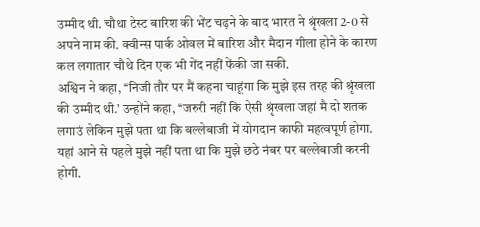उम्मीद थी. चौथा टेस्ट बारिश की भेंट चढ़ने के बाद भारत ने श्रृंखला 2-0 से अपने नाम की. क्वीन्स पार्क ओवल में बारिश और मैदान गीला होने के कारण कल लगातार चौथे दिन एक भी गेंद नहीं फेंकी जा सकी.
अश्विन ने कहा, ‘‘निजी तौर पर मैं कहना चाहूंगा कि मुझे इस तरह की श्रृंखला की उम्मीद थी.’ उन्होंने कहा, ‘‘जरुरी नहीं कि ऐसी श्रृंखला जहां मै दो शतक लगाउं लेकिन मुझे पता था कि बल्लेबाजी में योगदान काफी महत्वपूर्ण होगा. यहां आने से पहले मुझे नहीं पता था कि मुझे छठे नंबर पर बल्लेबाजी करनी होगी.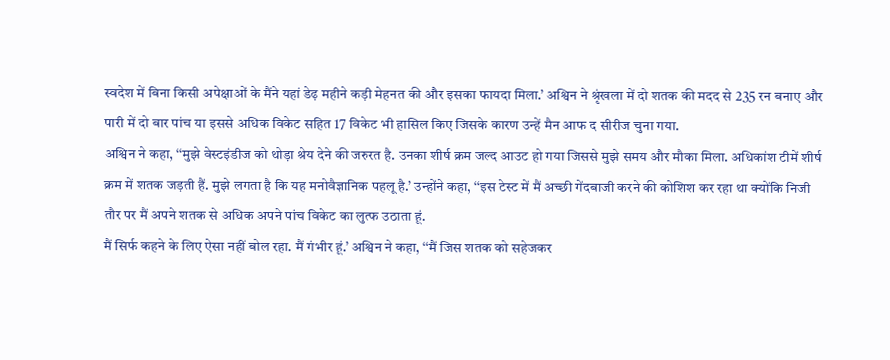स्वदेश में बिना किसी अपेक्षाओं के मैंने यहां डेढ़ महीने कड़ी मेहनत की और इसका फायदा मिला.’ अश्विन ने श्रृंखला में दो शतक की मदद से 235 रन बनाए और पारी में दो बार पांच या इससे अधिक विकेट सहित 17 विकेट भी हासिल किए जिसके कारण उन्हें मैन आफ द सीरीज चुना गया.
अश्विन ने कहा, ‘‘मुझे वेस्टइंडीज को थोड़ा श्रेय देने की जरुरत है. उनका शीर्ष क्रम जल्द आउट हो गया जिससे मुझे समय और मौका मिला. अधिकांश टीमें शीर्ष क्रम में शतक जड़ती हैं. मुझे लगता है कि यह मनोवैज्ञानिक पहलू है.’ उन्होंने कहा, ‘‘इस टेस्ट में मैं अच्छी गेंदबाजी करने की कोशिश कर रहा था क्योंकि निजी तौर पर मैं अपने शतक से अधिक अपने पांच विकेट का लुत्फ उठाता हूं.
मैं सिर्फ कहने के लिए ऐसा नहीं बोल रहा. मैं गंभीर हूं.’ अश्विन ने कहा, ‘‘मैं जिस शतक को सहेजकर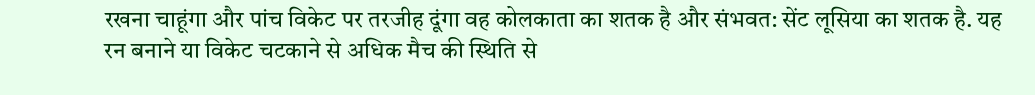रखना चाहूंगा और पांच विकेट पर तरजीह दूंगा वह कोलकाता का शतक है और संभवत: सेंट लूसिया का शतक है. यह रन बनाने या विकेट चटकाने से अधिक मैच की स्थिति से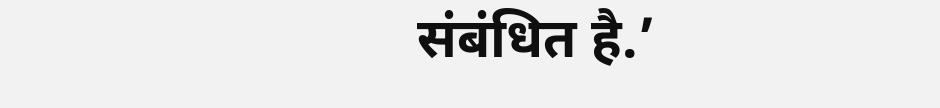संबंधित है.’